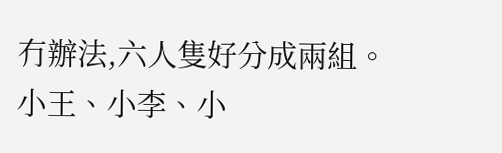冇辦法,六人隻好分成兩組。
小王、小李、小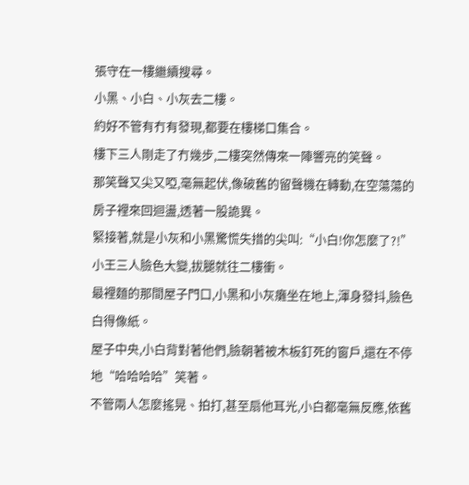張守在一樓繼續搜尋。
小黑、小白、小灰去二樓。
約好不管有冇有發現,都要在樓梯口集合。
樓下三人剛走了冇幾步,二樓突然傳來一陣響亮的笑聲。
那笑聲又尖又啞,毫無起伏,像破舊的留聲機在轉動,在空蕩蕩的房子裡來回迴盪,透著一股詭異。
緊接著,就是小灰和小黑驚慌失措的尖叫:“小白!你怎麼了?!”
小王三人臉色大變,拔腿就往二樓衝。
最裡麵的那間屋子門口,小黑和小灰癱坐在地上,渾身發抖,臉色白得像紙。
屋子中央,小白背對著他們,臉朝著被木板釘死的窗戶,還在不停地“哈哈哈哈”笑著。
不管兩人怎麼搖晃、拍打,甚至扇他耳光,小白都毫無反應,依舊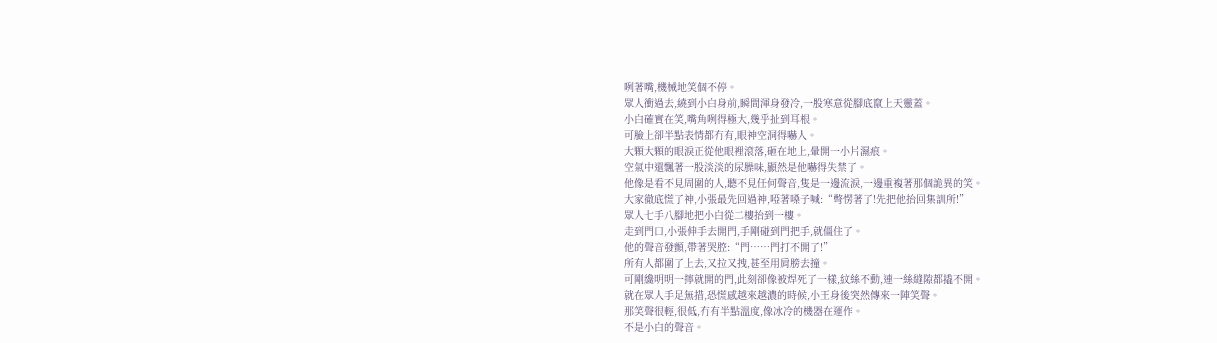咧著嘴,機械地笑個不停。
眾人衝過去,繞到小白身前,瞬間渾身發冷,一股寒意從腳底竄上天靈蓋。
小白確實在笑,嘴角咧得極大,幾乎扯到耳根。
可臉上卻半點表情都冇有,眼神空洞得嚇人。
大顆大顆的眼淚正從他眼裡滾落,砸在地上,暈開一小片濕痕。
空氣中還飄著一股淡淡的尿臊味,顯然是他嚇得失禁了。
他像是看不見周圍的人,聽不見任何聲音,隻是一邊流淚,一邊重複著那個詭異的笑。
大家徹底慌了神,小張最先回過神,啞著嗓子喊:“彆愣著了!先把他抬回集訓所!”
眾人七手八腳地把小白從二樓抬到一樓。
走到門口,小張伸手去開門,手剛碰到門把手,就僵住了。
他的聲音發顫,帶著哭腔:“門……門打不開了!”
所有人都圍了上去,又拉又拽,甚至用肩膀去撞。
可剛纔明明一擰就開的門,此刻卻像被焊死了一樣,紋絲不動,連一絲縫隙都撬不開。
就在眾人手足無措,恐慌感越來越濃的時候,小王身後突然傳來一陣笑聲。
那笑聲很輕,很低,冇有半點溫度,像冰冷的機器在運作。
不是小白的聲音。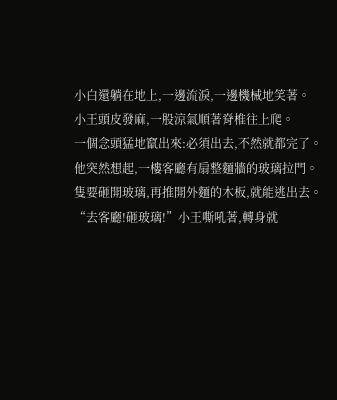小白還躺在地上,一邊流淚,一邊機械地笑著。
小王頭皮發麻,一股涼氣順著脊椎往上爬。
一個念頭猛地竄出來:必須出去,不然就都完了。
他突然想起,一樓客廳有扇整麵牆的玻璃拉門。
隻要砸開玻璃,再推開外麵的木板,就能逃出去。
“去客廳!砸玻璃!”小王嘶吼著,轉身就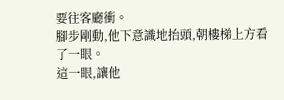要往客廳衝。
腳步剛動,他下意識地抬頭,朝樓梯上方看了一眼。
這一眼,讓他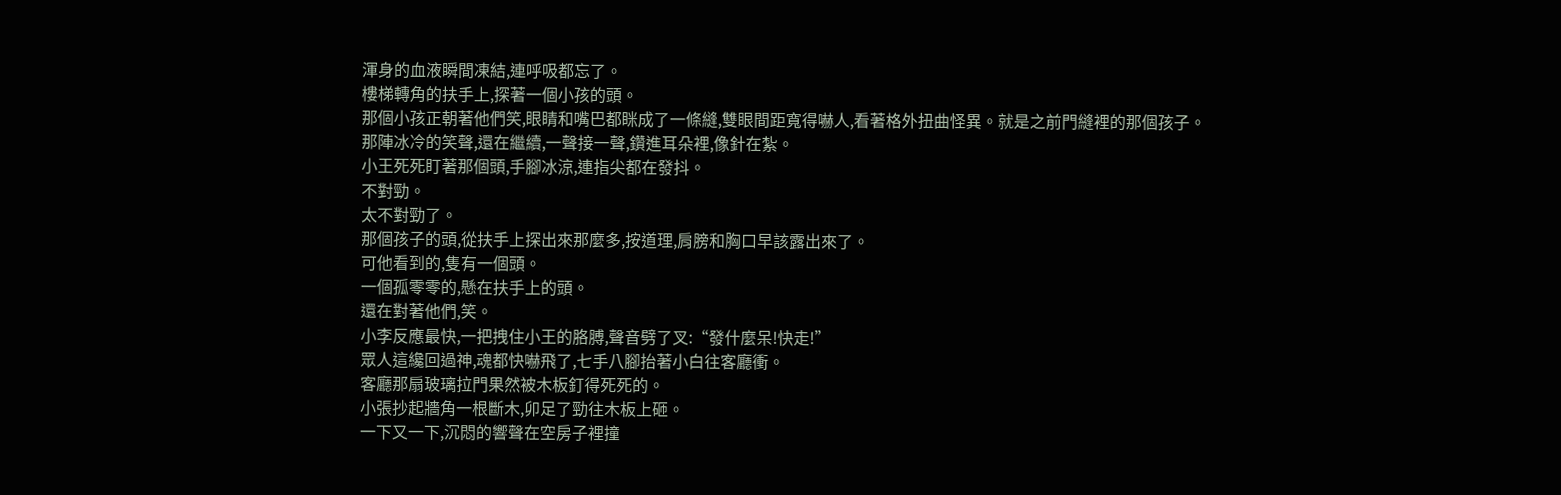渾身的血液瞬間凍結,連呼吸都忘了。
樓梯轉角的扶手上,探著一個小孩的頭。
那個小孩正朝著他們笑,眼睛和嘴巴都眯成了一條縫,雙眼間距寬得嚇人,看著格外扭曲怪異。就是之前門縫裡的那個孩子。
那陣冰冷的笑聲,還在繼續,一聲接一聲,鑽進耳朵裡,像針在紮。
小王死死盯著那個頭,手腳冰涼,連指尖都在發抖。
不對勁。
太不對勁了。
那個孩子的頭,從扶手上探出來那麼多,按道理,肩膀和胸口早該露出來了。
可他看到的,隻有一個頭。
一個孤零零的,懸在扶手上的頭。
還在對著他們,笑。
小李反應最快,一把拽住小王的胳膊,聲音劈了叉:“發什麼呆!快走!”
眾人這纔回過神,魂都快嚇飛了,七手八腳抬著小白往客廳衝。
客廳那扇玻璃拉門果然被木板釘得死死的。
小張抄起牆角一根斷木,卯足了勁往木板上砸。
一下又一下,沉悶的響聲在空房子裡撞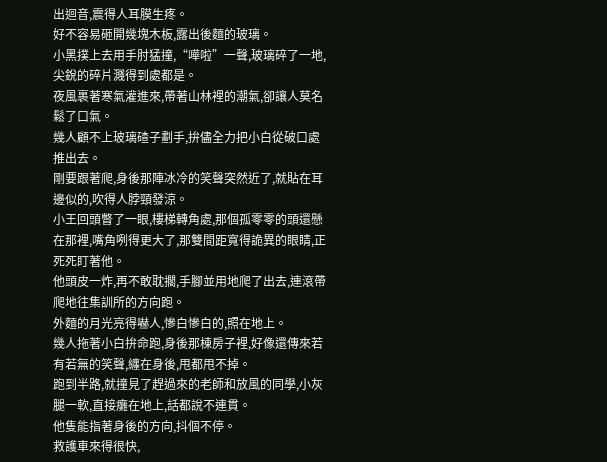出迴音,震得人耳膜生疼。
好不容易砸開幾塊木板,露出後麵的玻璃。
小黑撲上去用手肘猛撞,“嘩啦”一聲,玻璃碎了一地,尖銳的碎片濺得到處都是。
夜風裹著寒氣灌進來,帶著山林裡的潮氣,卻讓人莫名鬆了口氣。
幾人顧不上玻璃碴子劃手,拚儘全力把小白從破口處推出去。
剛要跟著爬,身後那陣冰冷的笑聲突然近了,就貼在耳邊似的,吹得人脖頸發涼。
小王回頭瞥了一眼,樓梯轉角處,那個孤零零的頭還懸在那裡,嘴角咧得更大了,那雙間距寬得詭異的眼睛,正死死盯著他。
他頭皮一炸,再不敢耽擱,手腳並用地爬了出去,連滾帶爬地往集訓所的方向跑。
外麵的月光亮得嚇人,慘白慘白的,照在地上。
幾人拖著小白拚命跑,身後那棟房子裡,好像還傳來若有若無的笑聲,纏在身後,甩都甩不掉。
跑到半路,就撞見了趕過來的老師和放風的同學,小灰腿一軟,直接癱在地上,話都說不連貫。
他隻能指著身後的方向,抖個不停。
救護車來得很快,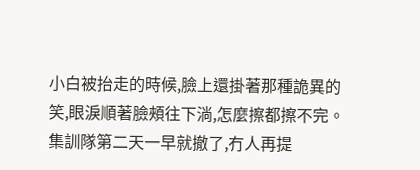小白被抬走的時候,臉上還掛著那種詭異的笑,眼淚順著臉頰往下淌,怎麼擦都擦不完。
集訓隊第二天一早就撤了,冇人再提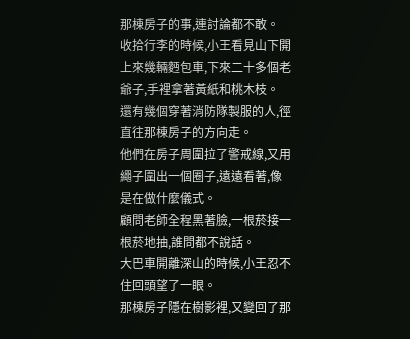那棟房子的事,連討論都不敢。
收拾行李的時候,小王看見山下開上來幾輛麪包車,下來二十多個老爺子,手裡拿著黃紙和桃木枝。
還有幾個穿著消防隊製服的人,徑直往那棟房子的方向走。
他們在房子周圍拉了警戒線,又用繩子圍出一個圈子,遠遠看著,像是在做什麼儀式。
顧問老師全程黑著臉,一根菸接一根菸地抽,誰問都不說話。
大巴車開離深山的時候,小王忍不住回頭望了一眼。
那棟房子隱在樹影裡,又變回了那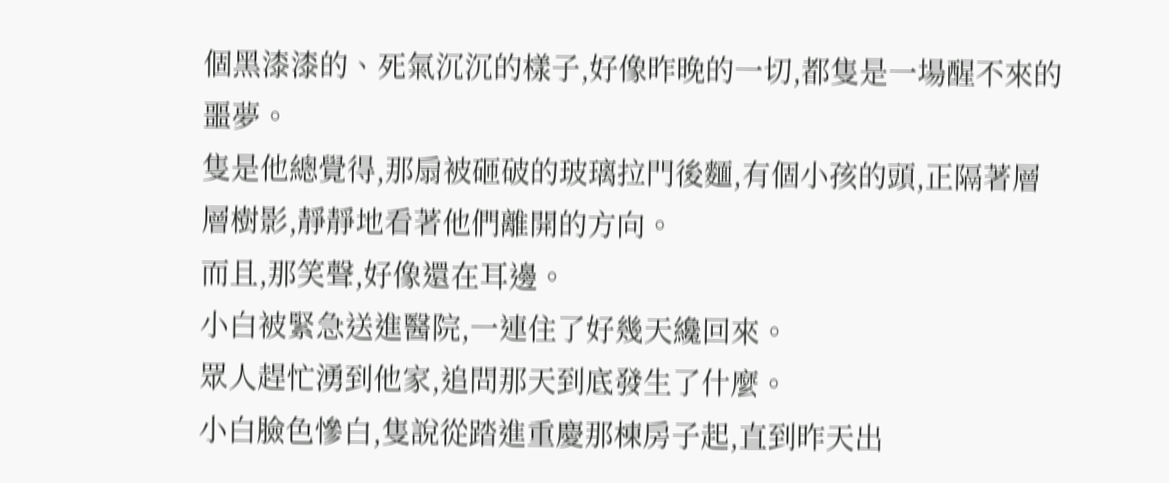個黑漆漆的、死氣沉沉的樣子,好像昨晚的一切,都隻是一場醒不來的噩夢。
隻是他總覺得,那扇被砸破的玻璃拉門後麵,有個小孩的頭,正隔著層層樹影,靜靜地看著他們離開的方向。
而且,那笑聲,好像還在耳邊。
小白被緊急送進醫院,一連住了好幾天纔回來。
眾人趕忙湧到他家,追問那天到底發生了什麼。
小白臉色慘白,隻說從踏進重慶那棟房子起,直到昨天出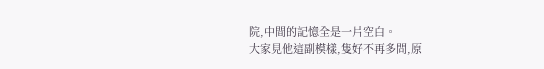院,中間的記憶全是一片空白。
大家見他這副模樣,隻好不再多問,原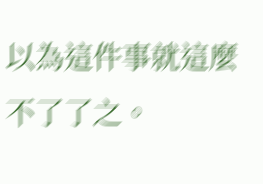以為這件事就這麼不了了之。